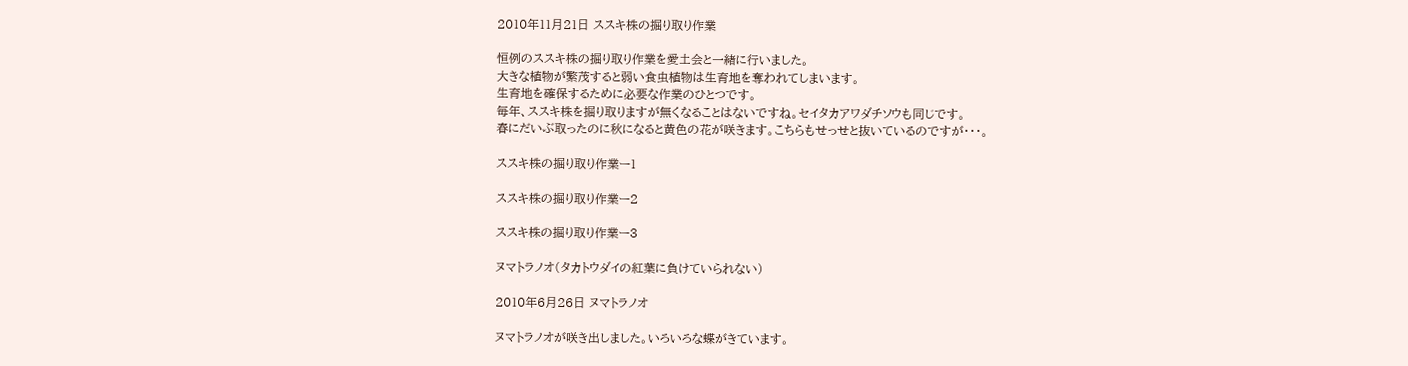2010年11月21日 ススキ株の掘り取り作業

恒例のススキ株の掘り取り作業を愛土会と一緒に行いました。
大きな植物が繁茂すると弱い食虫植物は生育地を奪われてしまいます。
生育地を確保するために必要な作業のひとつです。
毎年、ススキ株を掘り取りますが無くなることはないですね。セイタカアワダチソウも同じです。
春にだいぶ取ったのに秋になると黄色の花が咲きます。こちらもせっせと抜いているのですが・・・。

ススキ株の掘り取り作業ー1

ススキ株の掘り取り作業ー2

ススキ株の掘り取り作業ー3

ヌマトラノオ(タカトウダイの紅葉に負けていられない)

2010年6月26日 ヌマトラノオ

ヌマトラノオが咲き出しました。いろいろな蝶がきています。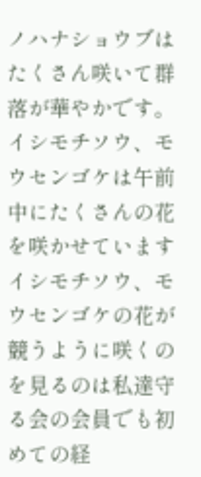ノハナショウブはたくさん咲いて群落が華やかです。
イシモチソウ、モウセンゴケは午前中にたくさんの花を咲かせています
イシモチソウ、モウセンゴケの花が競うように咲くのを見るのは私達守る会の会員でも初めての経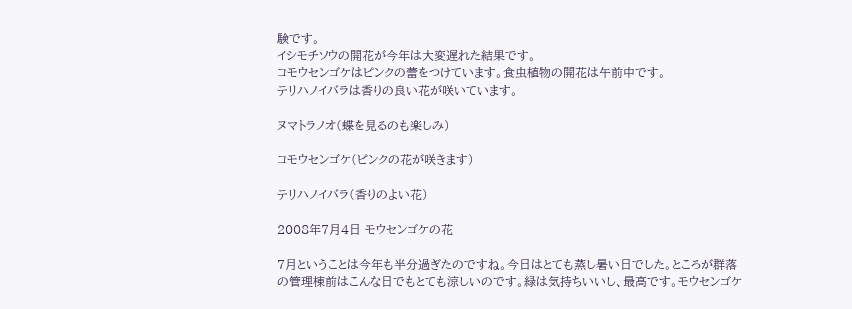験です。
イシモチソウの開花が今年は大変遅れた結果です。
コモウセンゴケはピンクの蕾をつけています。食虫植物の開花は午前中です。
テリハノイバラは香りの良い花が咲いています。

ヌマトラノオ(蝶を見るのも楽しみ)

コモウセンゴケ(ピンクの花が咲きます)

テリハノイバラ(香りのよい花)

2008年7月4日 モウセンゴケの花

7月ということは今年も半分過ぎたのですね。今日はとても蒸し暑い日でした。ところが群落の管理棟前はこんな日でもとても涼しいのです。緑は気持ちいいし、最高です。モウセンゴケ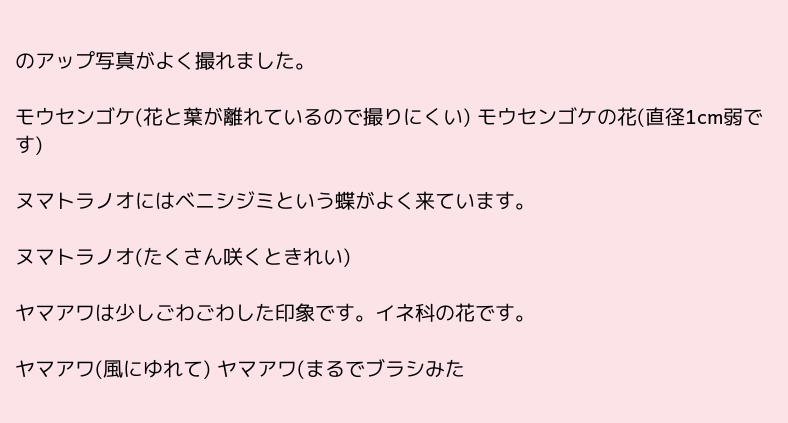のアップ写真がよく撮れました。

モウセンゴケ(花と葉が離れているので撮りにくい) モウセンゴケの花(直径1cm弱です)

ヌマトラノオにはベニシジミという蝶がよく来ています。

ヌマトラノオ(たくさん咲くときれい)

ヤマアワは少しごわごわした印象です。イネ科の花です。

ヤマアワ(風にゆれて) ヤマアワ(まるでブラシみた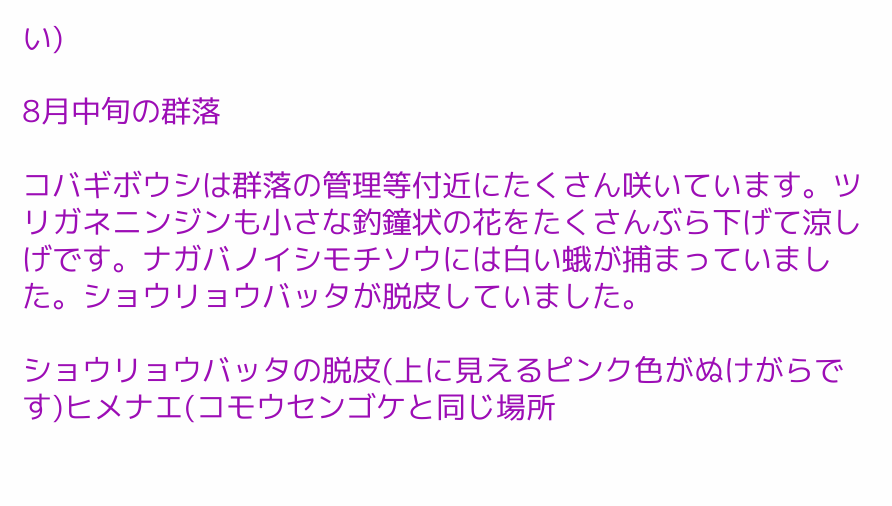い)

8月中旬の群落

コバギボウシは群落の管理等付近にたくさん咲いています。ツリガネニンジンも小さな釣鐘状の花をたくさんぶら下げて涼しげです。ナガバノイシモチソウには白い蛾が捕まっていました。ショウリョウバッタが脱皮していました。

ショウリョウバッタの脱皮(上に見えるピンク色がぬけがらです)ヒメナエ(コモウセンゴケと同じ場所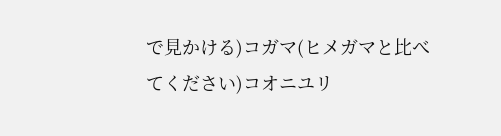で見かける)コガマ(ヒメガマと比べてください)コオニユリ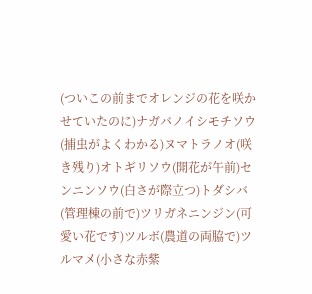(ついこの前までオレンジの花を咲かせていたのに)ナガバノイシモチソウ(捕虫がよくわかる)ヌマトラノオ(咲き残り)オトギリソウ(開花が午前)センニンソウ(白さが際立つ)トダシバ(管理棟の前で)ツリガネニンジン(可愛い花です)ツルボ(農道の両脇で)ツルマメ(小さな赤紫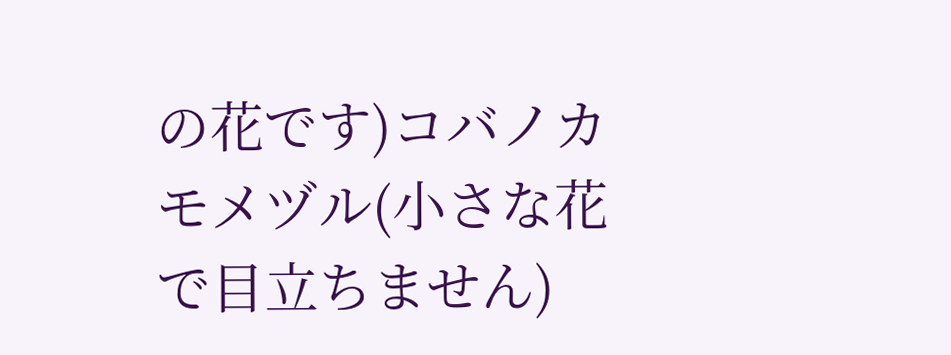の花です)コバノカモメヅル(小さな花で目立ちません)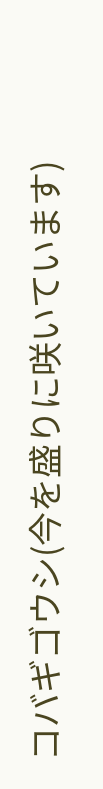コバギゴウシ(今を盛りに咲いています)